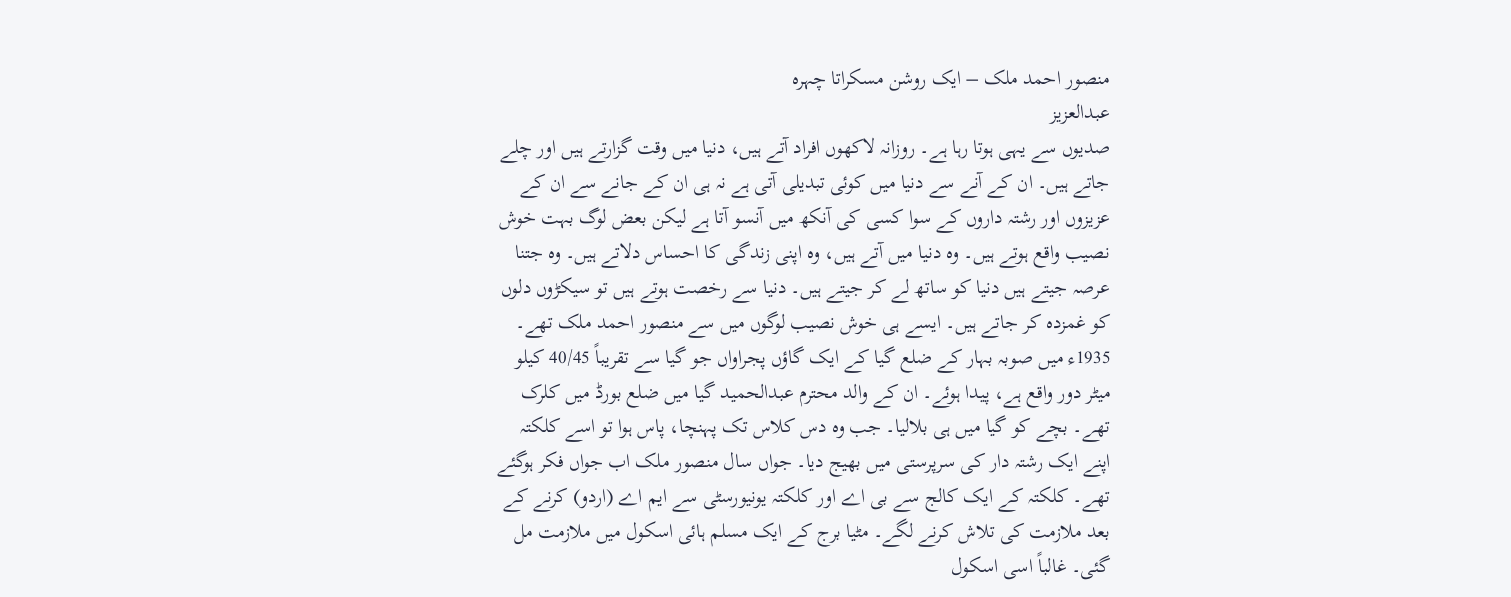منصور احمد ملک – ایک روشن مسکراتا چہرہ
عبدالعزیز
صدیوں سے یہی ہوتا رہا ہے۔ روزانہ لاکھوں افراد آتے ہیں، دنیا میں وقت گزارتے ہیں اور چلے جاتے ہیں۔ ان کے آنے سے دنیا میں کوئی تبدیلی آتی ہے نہ ہی ان کے جانے سے ان کے عزیزوں اور رشتہ داروں کے سوا کسی کی آنکھ میں آنسو آتا ہے لیکن بعض لوگ بہت خوش نصیب واقع ہوتے ہیں۔ وہ دنیا میں آتے ہیں، وہ اپنی زندگی کا احساس دلاتے ہیں۔ وہ جتنا عرصہ جیتے ہیں دنیا کو ساتھ لے کر جیتے ہیں۔ دنیا سے رخصت ہوتے ہیں تو سیکڑوں دلوں کو غمزدہ کر جاتے ہیں۔ ایسے ہی خوش نصیب لوگوں میں سے منصور احمد ملک تھے۔ 1935ء میں صوبہ بہار کے ضلع گیا کے ایک گاؤں پجراواں جو گیا سے تقریباً 40/45 کیلو میٹر دور واقع ہے، پیدا ہوئے۔ ان کے والد محترم عبدالحمید گیا میں ضلع بورڈ میں کلرک تھے۔ بچے کو گیا میں ہی بلالیا۔ جب وہ دس کلاس تک پہنچا، پاس ہوا تو اسے کلکتہ اپنے ایک رشتہ دار کی سرپرستی میں بھیج دیا۔ جواں سال منصور ملک اب جواں فکر ہوگئے تھے۔ کلکتہ کے ایک کالج سے بی اے اور کلکتہ یونیورسٹی سے ایم اے (اردو) کرنے کے بعد ملازمت کی تلاش کرنے لگے۔ مٹیا برج کے ایک مسلم ہائی اسکول میں ملازمت مل گئی۔ غالباً اسی اسکول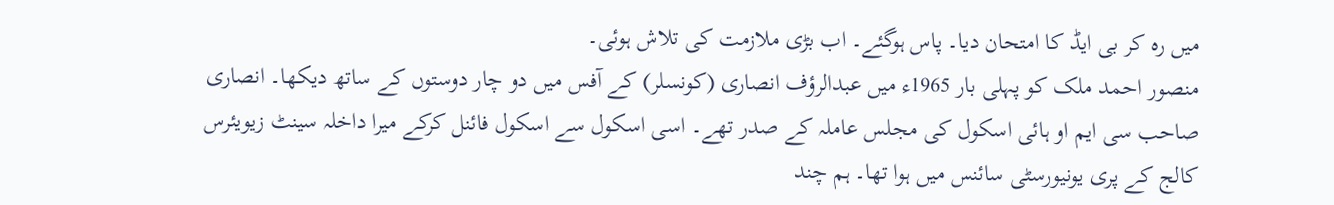میں رہ کر بی ایڈ کا امتحان دیا۔ پاس ہوگئے۔ اب بڑی ملازمت کی تلاش ہوئی۔
منصور احمد ملک کو پہلی بار 1965ء میں عبدالرؤف انصاری (کونسلر) کے آفس میں دو چار دوستوں کے ساتھ دیکھا۔ انصاری صاحب سی ایم او ہائی اسکول کی مجلس عاملہ کے صدر تھے۔ اسی اسکول سے اسکول فائنل کرکے میرا داخلہ سینٹ زیویئرس کالج کے پری یونیورسٹی سائنس میں ہوا تھا۔ ہم چند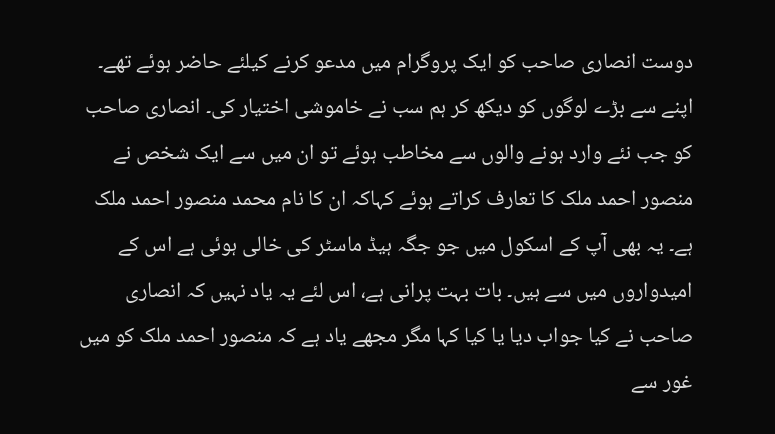دوست انصاری صاحب کو ایک پروگرام میں مدعو کرنے کیلئے حاضر ہوئے تھے۔ اپنے سے بڑے لوگوں کو دیکھ کر ہم سب نے خاموشی اختیار کی۔ انصاری صاحب کو جب نئے وارد ہونے والوں سے مخاطب ہوئے تو ان میں سے ایک شخص نے منصور احمد ملک کا تعارف کراتے ہوئے کہاکہ ان کا نام محمد منصور احمد ملک ہے۔ یہ بھی آپ کے اسکول میں جو جگہ ہیڈ ماسٹر کی خالی ہوئی ہے اس کے امیدواروں میں سے ہیں۔ بات بہت پرانی ہے، اس لئے یہ یاد نہیں کہ انصاری صاحب نے کیا جواب دیا یا کیا کہا مگر مجھے یاد ہے کہ منصور احمد ملک کو میں غور سے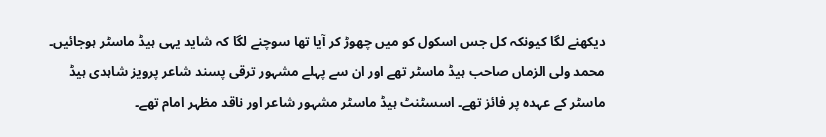دیکھنے لگا کیونکہ کل جس اسکول کو میں چھوڑ کر آیا تھا سوچنے لگا کہ شاید یہی ہیڈ ماسٹر ہوجائیں۔ محمد ولی الزماں صاحب ہیڈ ماسٹر تھے اور ان سے پہلے مشہور ترقی پسند شاعر پرویز شاہدی ہیڈ ماسٹر کے عہدہ پر فائز تھے۔ اسسٹنٹ ہیڈ ماسٹر مشہور شاعر اور ناقد مظہر امام تھے۔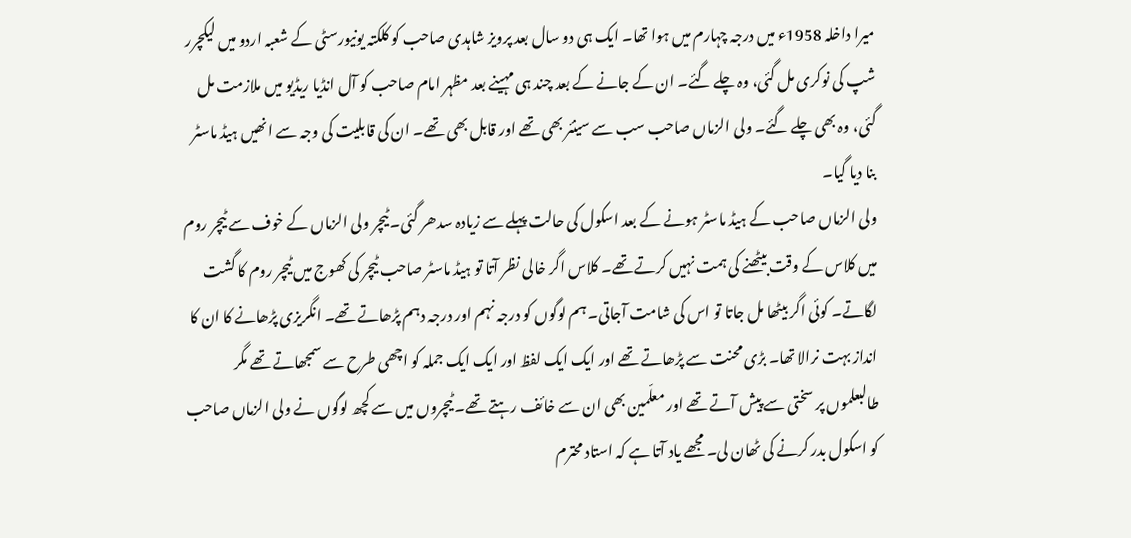میرا داخلہ 1958ء میں درجہ چہارم میں ہوا تھا۔ ایک ہی دو سال بعد پرویز شاہدی صاحب کو کلکتہ یونیورسٹی کے شعبہ اردو میں لیکچرر شپ کی نوکری مل گئی، وہ چلے گئے۔ ان کے جانے کے بعد چند ہی مہینے بعد مظہر امام صاحب کو آل انڈیا ریڈیو میں ملازمت مل گئی، وہ بھی چلے گئے۔ ولی الزماں صاحب سب سے سینئر بھی تھے اور قابل بھی تھے۔ ان کی قابلیت کی وجہ سے انھیں ہیڈ ماسٹر بنا دیا گیا۔
ولی الزماں صاحب کے ہیڈ ماسٹر ہونے کے بعد اسکول کی حالت پہلے سے زیادہ سدھر گئی۔ ٹیچر ولی الزماں کے خوف سے ٹیچر روم میں کلاس کے وقت بیٹھنے کی ہمت نہیں کرتے تھے۔ کلاس اگر خالی نظر آتا تو ہیڈ ماسٹر صاحب ٹیچر کی کھوج میں ٹیچر روم کا گشت لگاتے۔ کوئی اگر بیٹھا مل جاتا تو اس کی شامت آجاتی۔ ہم لوگوں کو درجہ نہم اور درجہ دہم پڑھاتے تھے۔ انگریزی پڑھانے کا ان کا انداز بہت نرالا تھا۔ بڑی محنت سے پڑھاتے تھے اور ایک ایک لفظ اور ایک ایک جملہ کو اچھی طرح سے سمجھاتے تھے مگر طالبعلموں پر سختی سے پیش آتے تھے اور معلّمین بھی ان سے خائف رہتے تھے۔ ٹیچروں میں سے کچھ لوگوں نے ولی الزماں صاحب کو اسکول بدر کرنے کی ٹھان لی۔ مجھے یاد آتا ہے کہ استاد محترم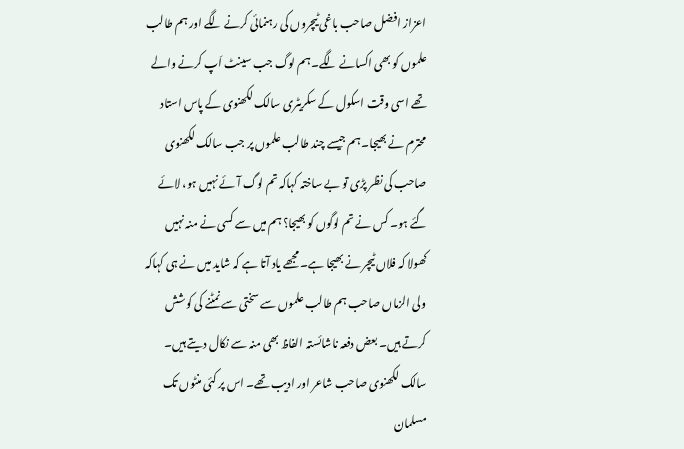اعزاز افضل صاحب باغی ٹیچروں کی رہنمائی کرنے لگے اور ہم طالب علموں کو بھی اکسانے لگے۔ ہم لوگ جب سینٹ اَپ کرنے والے تھے اسی وقت اسکول کے سکریٹری سالک لکھنوی کے پاس استاد محترم نے بھیجا۔ ہم جیسے چند طالب علموں پر جب سالک لکھنوی صاحب کی نظر پڑی تو بے ساختہ کہاکہ تم لوگ آئے نہیں ہو، لائے گئے ہو۔ کس نے تم لوگوں کو بھیجا؟ ہم میں سے کسی نے منہ نہیں کھولا کہ فلاں ٹیچر نے بھیجا ہے۔ مجھے یاد آتا ہے کہ شاید میں نے ہی کہاکہ ولی الزماں صاحب ہم طالب علموں سے سختی سے نمٹنے کی کوشش کرتے ہیں۔ بعض دفعہ ناشائستہ الفاظ بھی منہ سے نکال دیتے ہیں۔ سالک لکھنوی صاحب شاعر اور ادیب تھے۔ اس پر کئی منٹوں تک مسلمان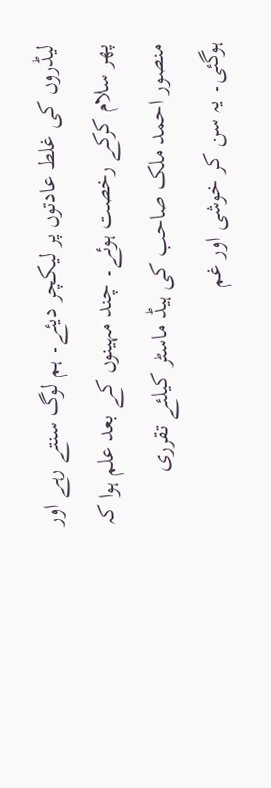لیڈروں کی غلط عادتوں پر لیکچر دیئے۔ ہم لوگ سنتے رہے اور پھر سلام کرکے رخصت ہوئے۔ چند مہینوں کے بعد علم ہوا کہ منصور احمد ملک صاحب کی ہیڈ ماسٹر کیلئے تقرری ہوگئی۔ یہ سن کر خوشی اور غم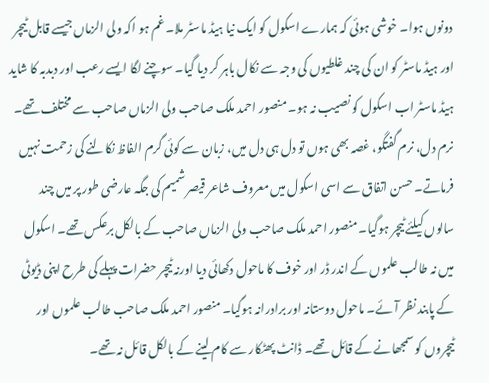دونوں ہوا۔ خوشی ہوئی کہ ہمارے اسکول کو ایک نیا ہیڈ ماسٹر ملا۔ غم ہو اکہ ولی الزماں جیسے قابل ٹیچر اور ہیڈ ماسٹر کو ان کی چند غلطیوں کی وجہ سے نکال باہر کر دیا گیا۔ سوچنے لگا ایسے رعب اور دبدبہ کا شاید ہیڈ ماسٹر اب اسکول کو نصیب نہ ہو۔ منصور احمد ملک صاحب ولی الزماں صاحب سے مختلف تھے۔ نرم دل، نرم گفتگو، غصہ بھی ہوں تو دل ہی دل میں، زبان سے کوئی گرم الفاظ نکالنے کی زحمت نہیں فرماتے۔ حسن اتفاق سے اسی اسکول میں معروف شاعر قیصر شمیم کی جگہ عارضی طور پر میں چند سالوں کیلئے ٹیچر ہوگیا۔ منصور احمد ملک صاحب ولی الزماں صاحب کے بالکل برعکس تھے۔ اسکول میں نہ طالب علموں کے اندر ڈر اور خوف کا ماحول دکھائی دیا اورنہ ٹیچر حضرات پہلے کی طرح اپنی ڈیوٹی کے پابند نظر آئے۔ ماحول دوستانہ اور برادرانہ ہوگیا۔ منصور احمد ملک صاحب طالب علموں اور ٹیچروں کو سمجھانے کے قائل تھے۔ ڈانٹ پھٹکار سے کام لینے کے بالکل قائل نہ تھے۔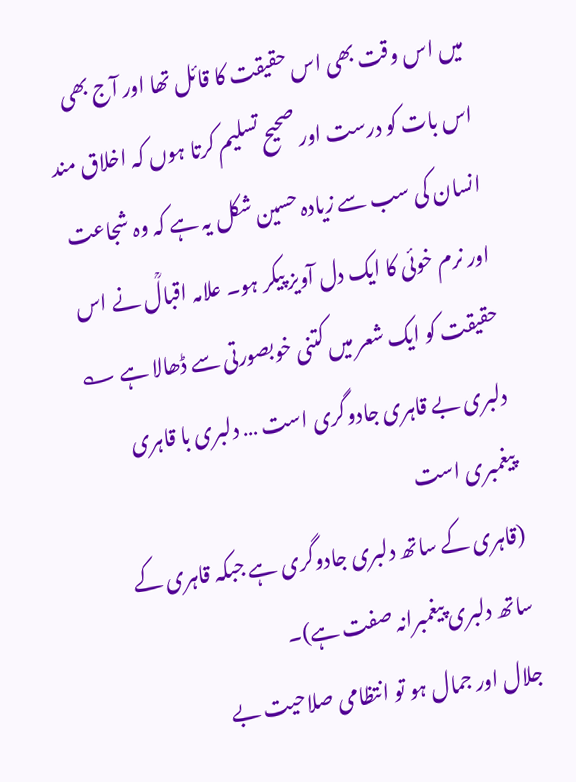میں اس وقت بھی اس حقیقت کا قائل تھا اور آج بھی اس بات کو درست اور صحیح تسلیم کرتا ہوں کہ اخلاق مند انسان کی سب سے زیادہ حسین شکل یہ ہے کہ وہ شجاعت اور نرم خوئی کا ایک دل آویز پیکر ہو۔ علامہ اقبالؒ نے اس حقیقت کو ایک شعر میں کتنی خوبصورتی سے ڈھالا ہے ؎
دلبری بے قاہری جادوگری است … دلبری با قاہری پیغمبری است
(قاہری کے ساتھ دلبری جادوگری ہے جبکہ قاہری کے ساتھ دلبری پیغمبرانہ صفت ہے)۔
جلال اور جمال ہو تو انتظامی صلاحیت بے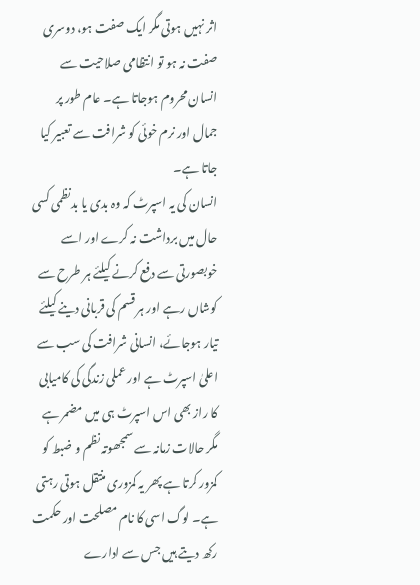اثر نہیں ہوتی مگر ایک صفت ہو، دوسری صفت نہ ہو تو انتظامی صلاحیت سے انسان محروم ہوجاتا ہے۔ عام طور پر جمال اور نرم خوئی کو شرافت سے تعبیر کیا جاتا ہے۔
انسان کی یہ اسپرٹ کہ وہ بدی یا بدنظمی کسی حال میں برداشت نہ کرے اور اسے خوبصورتی سے دفع کرنے کیلئے ہر طرح سے کوشاں رہے اور ہر قسم کی قربانی دینے کیلئے تیار ہوجائے، انسانی شرافت کی سب سے اعلیٰ اسپرٹ ہے اور عملی زندگی کی کامیابی کا راز بھی اس اسپرٹ ہی میں مضمر ہے مگر حالات زمانہ سے سمجھوتہ نظم و ضبط کو کمزور کرتا ہے پھر یہ کمزوری منتقل ہوتی رہتی ہے۔ لوگ اسی کا نام مصلحت اور حکمت رکھ دیتے ہیں جس سے ادارے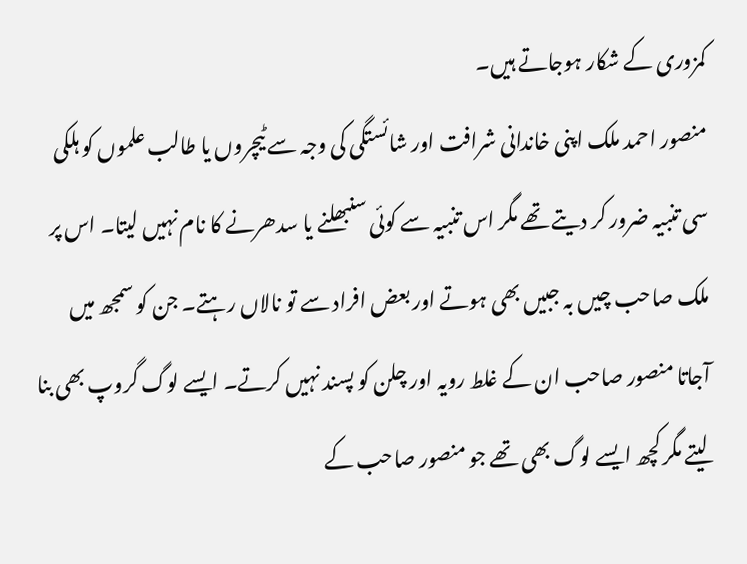کمزوری کے شکار ہوجاتے ہیں۔
منصور احمد ملک اپنی خاندانی شرافت اور شائستگی کی وجہ سے ٹیچروں یا طالب علموں کو ہلکی سی تنبیہ ضرور کر دیتے تھے مگر اس تنبیہ سے کوئی سنبھلنے یا سدھرنے کا نام نہیں لیتا۔ اس پر ملک صاحب چیں بہ جبیں بھی ہوتے اور بعض افراد سے تو نالاں رہتے۔ جن کو سمجھ میں آجاتا منصور صاحب ان کے غلط رویہ اور چلن کو پسند نہیں کرتے۔ ایسے لوگ گروپ بھی بنا لیتے مگر کچھ ایسے لوگ بھی تھے جو منصور صاحب کے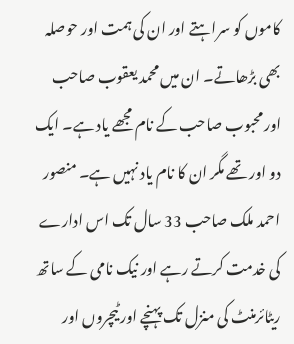کاموں کو سراہتے اور ان کی ہمت اور حوصلہ بھی بڑھاتے۔ ان میں محمد یعقوب صاحب اور محبوب صاحب کے نام مجھے یاد ہے۔ ایک دو اور تھے مگر ان کا نام یاد نہیں ہے۔ منصور احمد ملک صاحب 33 سال تک اس ادارے کی خدمت کرتے رہے اور نیک نامی کے ساتھ ریٹائرمنٹ کی منزل تک پہنچے اور ٹیچروں اور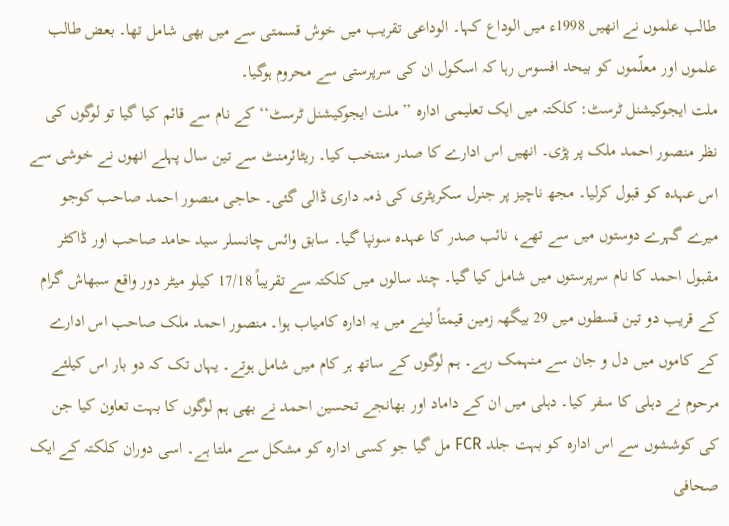طالب علموں نے انھیں 1998ء میں الوداع کہا۔ الوداعی تقریب میں خوش قسمتی سے میں بھی شامل تھا۔ بعض طالب علموں اور معلّموں کو بیحد افسوس رہا کہ اسکول ان کی سرپرستی سے محروم ہوگیا۔
ملت ایجوکیشنل ٹرسٹ: کلکتہ میں ایک تعلیمی ادارہ ’’ملت ایجوکیشنل ٹرسٹ‘‘ کے نام سے قائم کیا گیا تو لوگوں کی نظر منصور احمد ملک پر پڑی۔ انھیں اس ادارے کا صدر منتخب کیا۔ ریٹائرمنٹ سے تین سال پہلے انھوں نے خوشی سے اس عہدہ کو قبول کرلیا۔ مجھ ناچیز پر جنرل سکریٹری کی ذمہ داری ڈالی گئی۔ حاجی منصور احمد صاحب کوجو میرے گہرے دوستوں میں سے تھے، نائب صدر کا عہدہ سونپا گیا۔ سابق وائس چانسلر سید حامد صاحب اور ڈاکٹر مقبول احمد کا نام سرپرستوں میں شامل کیا گیا۔ چند سالوں میں کلکتہ سے تقریباً 17/18 کیلو میٹر دور واقع سبھاش گرام کے قریب دو تین قسطوں میں 29 بیگھہ زمین قیمتاً لینے میں یہ ادارہ کامیاب ہوا۔ منصور احمد ملک صاحب اس ادارے کے کاموں میں دل و جان سے منہمک رہے۔ ہم لوگوں کے ساتھ ہر کام میں شامل ہوتے۔ یہاں تک کہ دو بار اس کیلئے مرحوم نے دہلی کا سفر کیا۔ دہلی میں ان کے داماد اور بھانجے تحسین احمد نے بھی ہم لوگوں کا بہت تعاون کیا جن کی کوششوں سے اس ادارہ کو بہت جلد FCR مل گیا جو کسی ادارہ کو مشکل سے ملتا ہے۔ اسی دوران کلکتہ کے ایک صحافی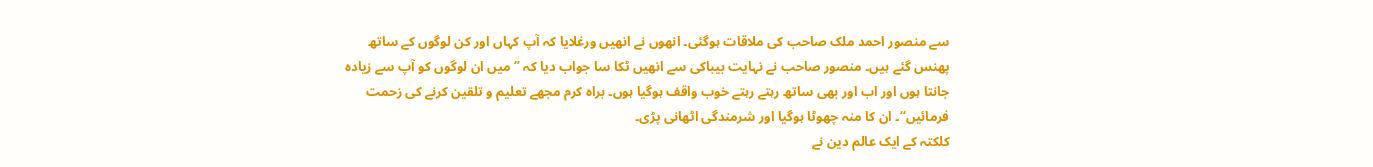سے منصور احمد ملک صاحب کی ملاقات ہوگئی۔ انھوں نے انھیں ورغلایا کہ آپ کہاں اور کن لوگوں کے ساتھ پھنس گئے ہیں۔ منصور صاحب نے نہایت بیباکی سے انھیں ٹکا سا جواب دیا کہ ’’میں ان لوگوں کو آپ سے زیادہ جانتا ہوں اور اب اور بھی ساتھ رہتے رہتے خوب واقف ہوگیا ہوں۔ براہ کرم مجھے تعلیم و تلقین کرنے کی زحمت فرمائیں‘‘۔ ان کا منہ چھوٹا ہوگیا اور شرمندگی اٹھانی پڑی۔
کلکتہ کے ایک عالم دین نے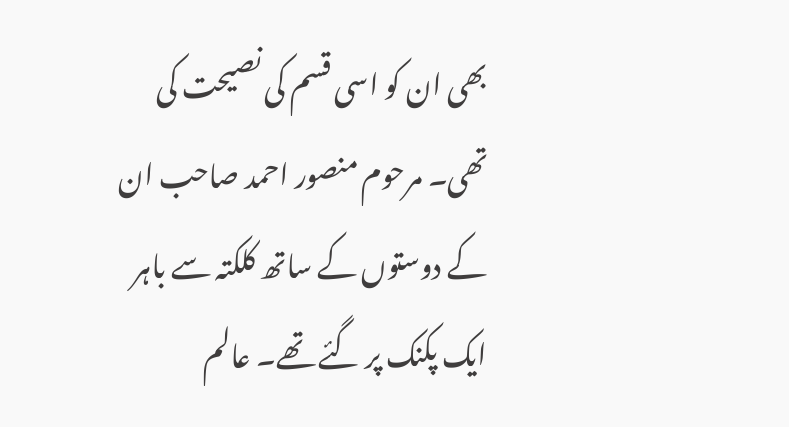بھی ان کو اسی قسم کی نصیحت کی تھی۔ مرحوم منصور احمد صاحب ان کے دوستوں کے ساتھ کلکتہ سے باہر ایک پکنک پر گئے تھے۔ عالم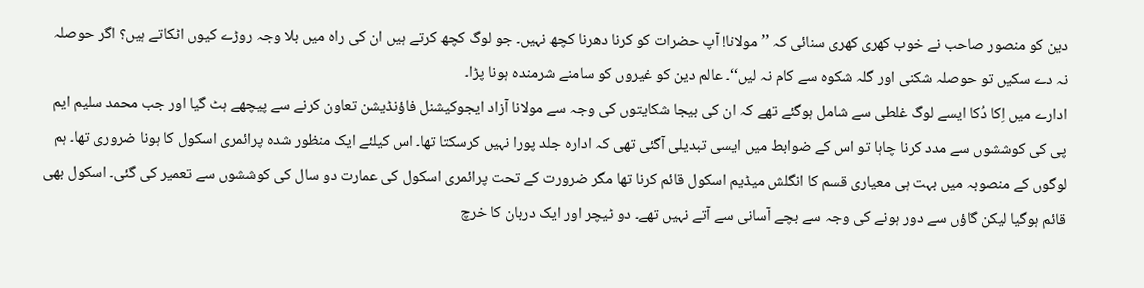دین کو منصور صاحب نے خوب کھری کھری سنائی کہ ’’مولانا! آپ حضرات کو کرنا دھرنا کچھ نہیں۔ جو لوگ کچھ کرتے ہیں ان کی راہ میں بلا وجہ روڑے کیوں اٹکاتے ہیں؟ اگر حوصلہ نہ دے سکیں تو حوصلہ شکنی اور گلہ شکوہ سے کام نہ لیں‘‘۔ عالم دین کو غیروں کو سامنے شرمندہ ہونا پڑا۔
ادارے میں اِکا دُکا ایسے لوگ غلطی سے شامل ہوگئے تھے کہ ان کی بیجا شکایتوں کی وجہ سے مولانا آزاد ایجوکیشنل فاؤنڈیشن تعاون کرنے سے پیچھے ہٹ گیا اور جب محمد سلیم ایم پی کی کوششوں سے مدد کرنا چاہا تو اس کے ضوابط میں ایسی تبدیلی آگئی تھی کہ ادارہ جلد پورا نہیں کرسکتا تھا۔ اس کیلئے ایک منظور شدہ پرائمری اسکول کا ہونا ضروری تھا۔ ہم لوگوں کے منصوبہ میں بہت ہی معیاری قسم کا انگلش میڈیم اسکول قائم کرنا تھا مگر ضرورت کے تحت پرائمری اسکول کی عمارت دو سال کی کوششوں سے تعمیر کی گئی۔ اسکول بھی قائم ہوگیا لیکن گاؤں سے دور ہونے کی وجہ سے بچے آسانی سے آتے نہیں تھے۔ دو ٹیچر اور ایک دربان کا خرچ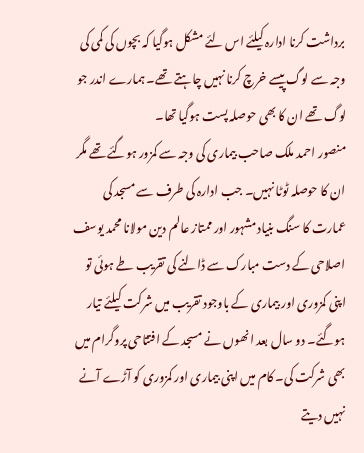برداشت کرنا ادارہ کیلئے اس لئے مشکل ہوگیا کہ بچوں کی کمی کی وجہ سے لوگ پیسے خرچ کرنا نہیں چاہتے تھے۔ ہمارے اندر جو لوگ تھے ان کا بھی حوصلہ پست ہوگیا تھا۔
منصور احمد ملک صاحب بیماری کی وجہ سے کمزور ہوگئے تھے مگر ان کا حوصلہ ٹوٹا نہیں۔ جب ادارہ کی طرف سے مسجد کی عمارت کا سنگ بنیاد مشہور اور ممتاز عالم دین مولانا محمد یوسف اصلاحی کے دست مبارک سے ڈالنے کی تقریب طے ہوئی تو اپنی کمزوری اور بیماری کے باوجود تقریب میں شرکت کیلئے تیار ہوگئے۔ دو سال بعد انھوں نے مسجد کے افتتاحی پروگرام میں بھی شرکت کی۔ کام میں اپنی بیماری اور کمزوری کو آڑے آنے نہیں دیتے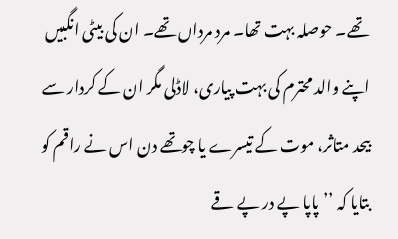تھے۔ حوصلہ بہت تھا۔ مرد مرداں تھے۔ ان کی بیٹی انگبیں اپنے والد محترم کی بہت پیاری، لاڈلی مگر ان کے کردار سے بیحد متاثر، موت کے تیسرے یا چوتھے دن اس نے راقم کو بتایا کہ ’’پاپا پے در پے قے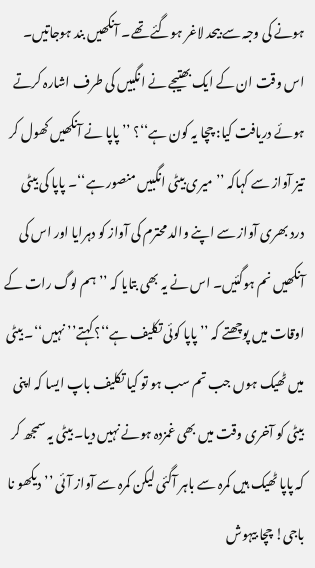ہونے کی وجہ سے بیحد لاغر ہوگئے تھے۔ آنکھیں بند ہوجاتیں۔ اس وقت ان کے ایک بھتیجے نے انگبیں کی طرف اشارہ کرتے ہوئے دریافت کیا: چچا یہ کون ہے‘‘؟ ’’پاپا نے آنکھیں کھول کر تیز آواز سے کہاکہ ’’میری بیٹی انگبیں منصور ہے‘‘۔ پاپا کی بیٹی درد بھری آواز سے اپنے والد محترم کی آواز کو دہرایا اور اس کی آنکھیں نم ہوگئیں۔ اس نے یہ بھی بتایا کہ ’’ہم لوگ رات کے اوقات میں پوچھتے کہ ’’پاپا کوئی تکلیف ہے‘‘؟ کہتے’’ نہیں‘‘۔ بیٹی میں ٹھیک ہوں جب تم سب ہو تو کیا تکلیف باپ ایسا کہ اپنی بیٹی کو آخری وقت میں بھی غمزدہ ہونے نہیں دیا۔ بیٹی یہ سمجھ کر کہ پاپا ٹھیک ہیں کمرہ سے باہر آگئی لیکن کمرہ سے آواز آئی ’’دیکھو نا باجی! چچا بیہوش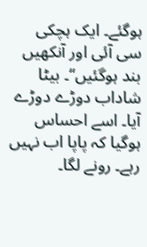ہوگئے۔ ایک ہچکی سی آئی اور آنکھیں بند ہوگئیں‘‘۔ بیٹا شاداب دوڑے دوڑے آیا۔ اسے احساس ہوگیا کہ پاپا اب نہیں رہے۔ رونے لگا۔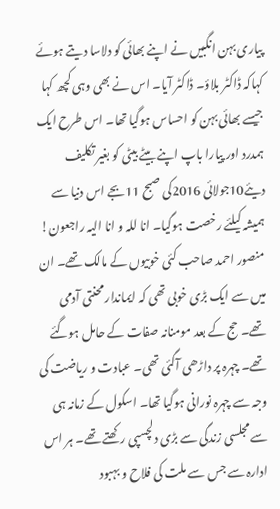پیاری بہن انگبیں نے اپنے بھائی کو دلاسا دیتے ہوئے کہاکہ ڈاکٹر بلاؤ۔ ڈاکٹر آیا۔ اس نے بھی وہی کچھ کہا جیسے بھائی بہن کو احساس ہوگیا تھا۔ اس طرح ایک ہمدرد اور پیارا باپ اپنے بیٹے بیٹی کو بغیر تکلیف دیئے10جولائی 2016کی صبح 11بجے اس دنیا سے ہمیشہ کیلئے رخصت ہوگیا۔ انا للہ و انا الیہ راجعون!
منصور احمد صاحب کئی خوبیوں کے مالک تھے۔ ان میں سے ایک بڑی خوبی تھی کہ ایماندار محنتی آدمی تھے۔ حج کے بعد مومنانہ صفات کے حامل ہوگئے تھے۔ چہرہ پر داڑھی آگئی تھی۔ عبادت و ریاضت کی وجہ سے چہرہ نورانی ہوگیا تھا۔ اسکول کے زمانہ ہی سے مجلسی زندگی سے بڑی دلچسپی رکھتے تھے۔ ہر اس ادارہ سے جس سے ملت کی فلاح و بہبود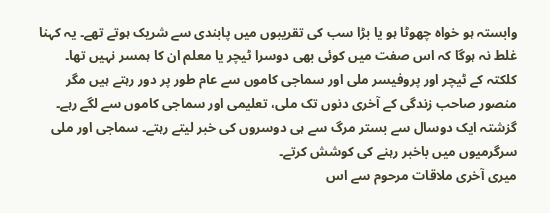وابستہ ہو خواہ چھوٹا ہو یا بڑا سب کی تقریبوں میں پابندی سے شریک ہوتے تھے۔ یہ کہنا غلط نہ ہوگا کہ اس صفت میں کوئی بھی دوسرا ٹیچر یا معلم ان کا ہمسر نہیں تھا۔ کلکتہ کے ٹیچر اور پروفیسر ملی اور سماجی کاموں سے عام طور پر دور رہتے ہیں مگر منصور صاحب زندگی کے آخری دنوں تک ملی، تعلیمی اور سماجی کاموں سے لگے رہے۔ گزشتہ ایک دوسال سے بستر مرگ سے ہی دوسروں کی خبر لیتے رہتے۔ سماجی اور ملی سرگرمیوں میں باخبر رہنے کی کوشش کرتے۔
میری آخری ملاقات مرحوم سے اس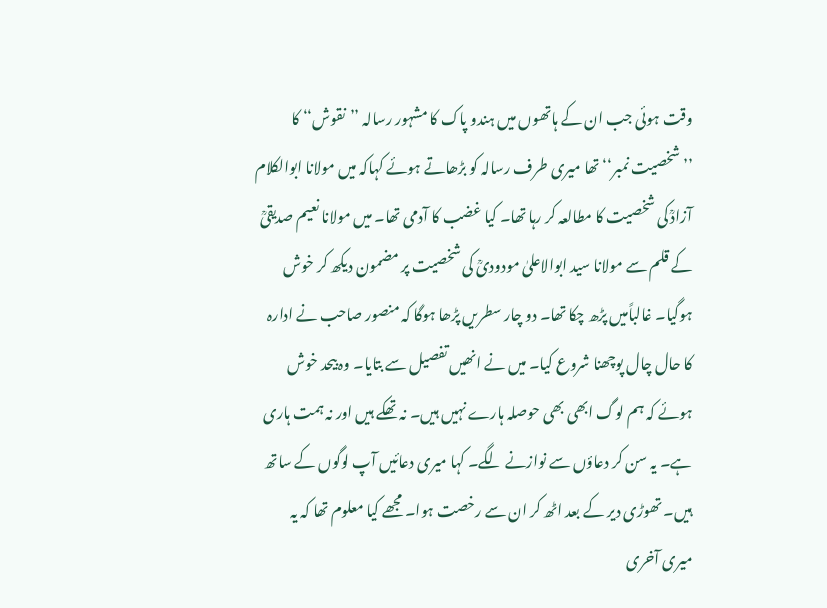وقت ہوئی جب ان کے ہاتھوں میں ہندو پاک کا مشہور رسالہ ’’نقوش‘‘ کا ’’شخصیت نمبر‘‘ تھا میری طرف رسالہ کو بڑھاتے ہوئے کہاکہ میں مولانا ابوالکلام آزادؒ کی شخصیت کا مطالعہ کر رہا تھا۔ کیا غضب کا آدمی تھا۔ میں مولانا نعیم صدیقیؒ کے قلم سے مولانا سید ابوالاعلیٰ مودودیؒ کی شخصیت پر مضمون دیکھ کر خوش ہوگیا۔ غالباًمیں پڑھ چکا تھا۔ دو چار سطریں پڑھا ہوگا کہ منصور صاحب نے ادارہ کا حال چال پوچھنا شروع کیا۔ میں نے انھیں تفصیل سے بتایا۔ وہ بیحد خوش ہوئے کہ ہم لوگ ابھی بھی حوصلہ ہارے نہیں ہیں۔ نہ تھکے ہیں اور نہ ہمت ہاری ہے۔ یہ سن کر دعاؤں سے نوازنے لگے۔ کہا میری دعائیں آپ لوگوں کے ساتھ ہیں۔ تھوڑی دیر کے بعد اٹھ کر ان سے رخصت ہوا۔ مجھے کیا معلوم تھا کہ یہ میری آخری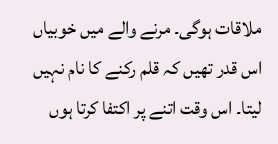ملاقات ہوگی۔ مرنے والے میں خوبیاں اس قدر تھیں کہ قلم رکنے کا نام نہیں لیتا۔ اس وقت اتنے پر اکتفا کرتا ہوں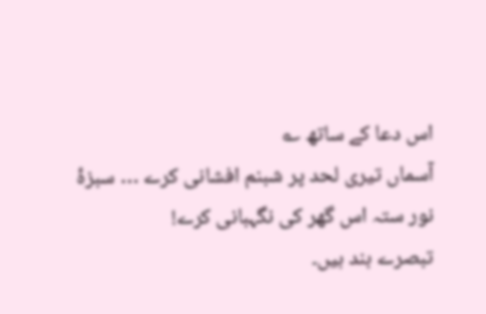اس دعا کے ساتھ ؎
آسماں تیری لحد پر شبنم افشانی کرے … سبزۂ نور ستہ اس گھر کی نگہبانی کرے!
تبصرے بند ہیں۔